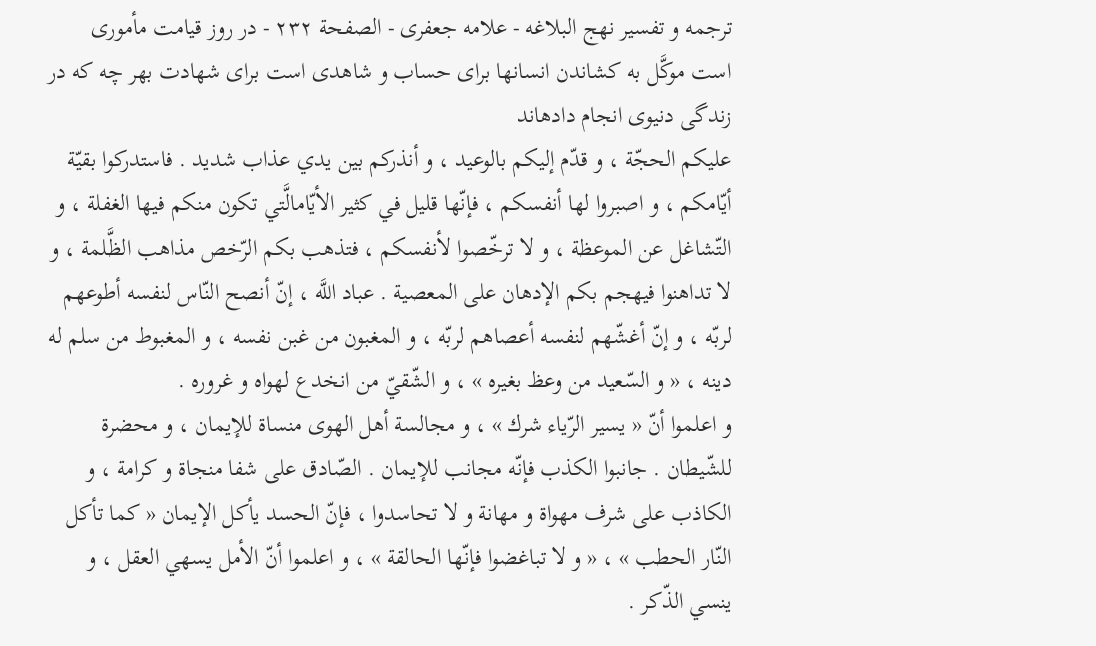ترجمه و تفسير نهج البلاغه - علامه جعفری - الصفحة ٢٣٢ - در روز قيامت مأمورى است موكَّل به كشاندن انسانها براى حساب و شاهدى است براى شهادت بهر چه كه در زندگى دنيوى انجام دادهاند
عليكم الحجّة ، و قدّم إليكم بالوعيد ، و أنذركم بين يدي عذاب شديد . فاستدركوا بقيّة أيّامكم ، و اصبروا لها أنفسكم ، فإنّها قليل في كثير الأيّامالَّتي تكون منكم فيها الغفلة ، و التّشاغل عن الموعظة ، و لا ترخّصوا لأنفسكم ، فتذهب بكم الرّخص مذاهب الظَّلمة ، و لا تداهنوا فيهجم بكم الإدهان على المعصية . عباد اللَّه ، إنّ أنصح النّاس لنفسه أطوعهم لربّه ، و إنّ أغشّهم لنفسه أعصاهم لربّه ، و المغبون من غبن نفسه ، و المغبوط من سلم له دينه ، « و السّعيد من وعظ بغيره » ، و الشّقيّ من انخدع لهواه و غروره .
و اعلموا أنّ « يسير الرّياء شرك » ، و مجالسة أهل الهوى منساة للإيمان ، و محضرة للشّيطان . جانبوا الكذب فإنّه مجانب للإيمان . الصّادق على شفا منجاة و كرامة ، و الكاذب على شرف مهواة و مهانة و لا تحاسدوا ، فإنّ الحسد يأكل الإيمان « كما تأكل النّار الحطب » ، « و لا تباغضوا فإنّها الحالقة » ، و اعلموا أنّ الأمل يسهي العقل ، و ينسي الذّكر .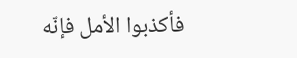فأكذبوا الأمل فإنّه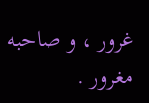غرور ، و صاحبه مغرور .